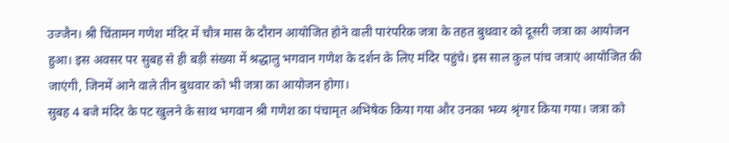उज्जैन। श्री चिंतामन गणेश मंदिर में चौत्र मास के दौरान आयोजित होने वाली पारंपरिक जत्रा के तहत बुधवार को दूसरी जत्रा का आयोजन हुआ। इस अवसर पर सुबह से ही बड़ी संख्या में श्रद्धालु भगवान गणेश के दर्शन के लिए मंदिर पहुंचे। इस साल कुल पांच जत्राएं आयोजित की जाएंगी, जिनमें आने वाले तीन बुधवार को भी जत्रा का आयोजन होगा।
सुबह 4 बजे मंदिर के पट खुलने के साथ भगवान श्री गणेश का पंचामृत अभिषेक किया गया और उनका भव्य श्रृंगार किया गया। जत्रा को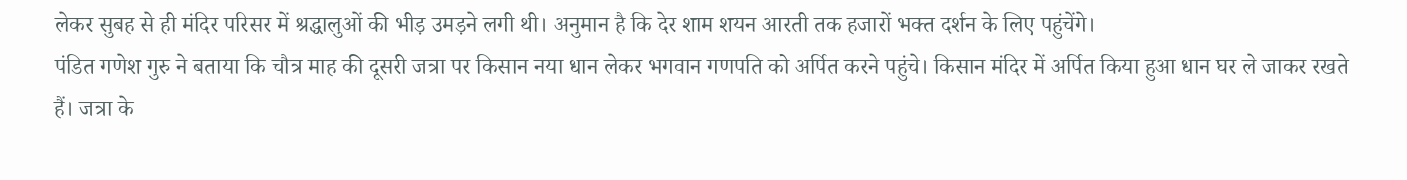लेकर सुबह से ही मंदिर परिसर में श्रद्धालुओं की भीड़ उमड़ने लगी थी। अनुमान है कि देर शाम शयन आरती तक हजारों भक्त दर्शन के लिए पहुंचेंगे।
पंडित गणेश गुरु ने बताया कि चौत्र माह की दूसरी जत्रा पर किसान नया धान लेकर भगवान गणपति को अर्पित करने पहुंचे। किसान मंदिर में अर्पित किया हुआ धान घर ले जाकर रखते हैं। जत्रा के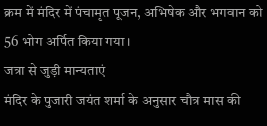क्रम में मंदिर में पंचामृत पूजन, अभिषेक और भगवान को 56 भोग अर्पित किया गया।
जत्रा से जुड़ी मान्यताएं
मंदिर के पुजारी जयंत शर्मा के अनुसार चौत्र मास की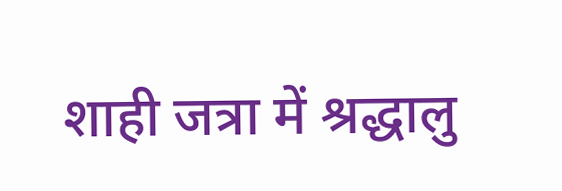शाही जत्रा में श्रद्धालु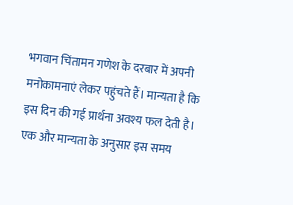भगवान चिंतामन गणेश के दरबार में अपनी मनोकामनाएं लेकर पहुंचते हैं। मान्यता है कि इस दिन की गई प्रार्थना अवश्य फल देती है।
एक और मान्यता के अनुसार इस समय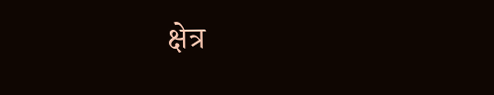क्षेत्र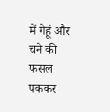में गेहूं और चने की फसल पककर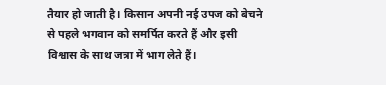तैयार हो जाती है। किसान अपनी नई उपज को बेचने से पहले भगवान को समर्पित करते हैं और इसी विश्वास के साथ जत्रा में भाग लेते हैं।